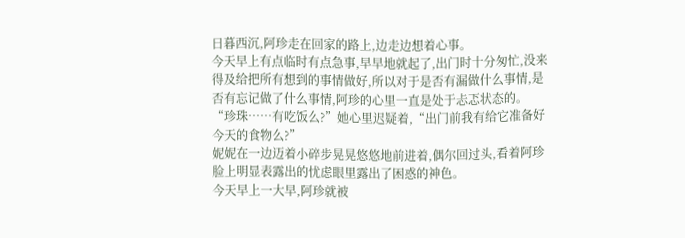日暮西沉,阿珍走在回家的路上,边走边想着心事。
今天早上有点临时有点急事,早早地就起了,出门时十分匆忙,没来得及给把所有想到的事情做好,所以对于是否有漏做什么事情,是否有忘记做了什么事情,阿珍的心里一直是处于忐忑状态的。
“珍珠……有吃饭么?”她心里迟疑着,“出门前我有给它准备好今天的食物么?”
妮妮在一边迈着小碎步晃晃悠悠地前进着,偶尔回过头,看着阿珍脸上明显表露出的忧虑眼里露出了困惑的神色。
今天早上一大早,阿珍就被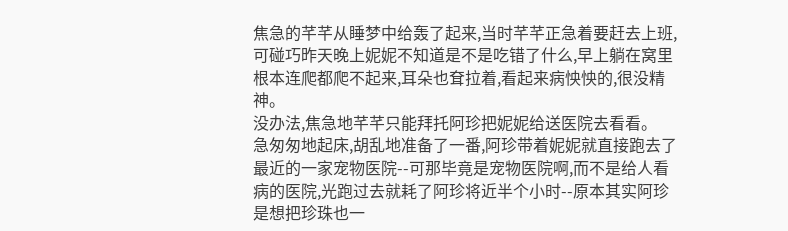焦急的芊芊从睡梦中给轰了起来,当时芊芊正急着要赶去上班,可碰巧昨天晚上妮妮不知道是不是吃错了什么,早上躺在窝里根本连爬都爬不起来,耳朵也耷拉着,看起来病怏怏的,很没精神。
没办法,焦急地芊芊只能拜托阿珍把妮妮给送医院去看看。
急匆匆地起床,胡乱地准备了一番,阿珍带着妮妮就直接跑去了最近的一家宠物医院--可那毕竟是宠物医院啊,而不是给人看病的医院,光跑过去就耗了阿珍将近半个小时--原本其实阿珍是想把珍珠也一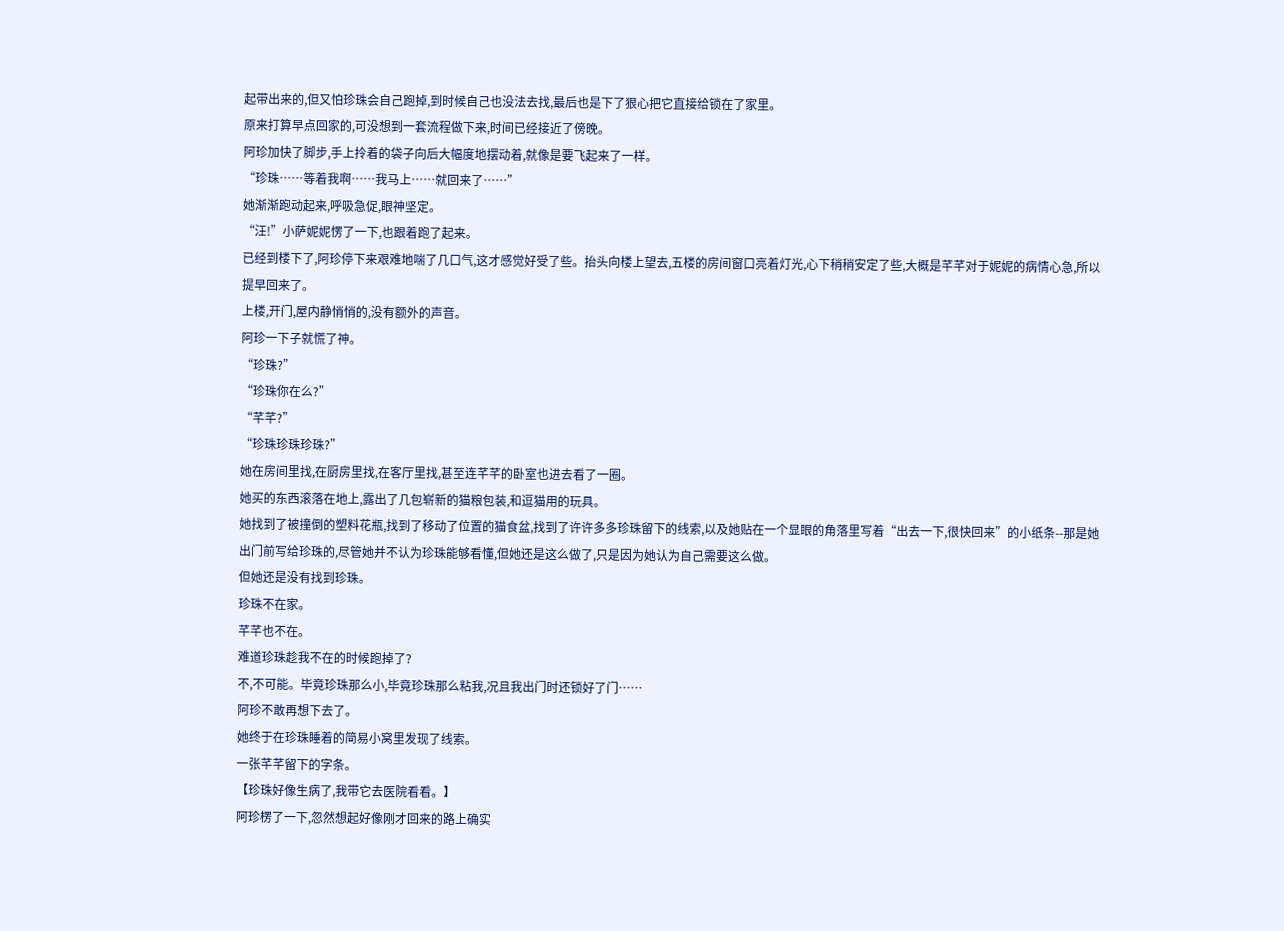起带出来的,但又怕珍珠会自己跑掉,到时候自己也没法去找,最后也是下了狠心把它直接给锁在了家里。
原来打算早点回家的,可没想到一套流程做下来,时间已经接近了傍晚。
阿珍加快了脚步,手上拎着的袋子向后大幅度地摆动着,就像是要飞起来了一样。
“珍珠……等着我啊……我马上……就回来了……”
她渐渐跑动起来,呼吸急促,眼神坚定。
“汪!”小萨妮妮愣了一下,也跟着跑了起来。
已经到楼下了,阿珍停下来艰难地喘了几口气,这才感觉好受了些。抬头向楼上望去,五楼的房间窗口亮着灯光,心下稍稍安定了些,大概是芊芊对于妮妮的病情心急,所以提早回来了。
上楼,开门,屋内静悄悄的,没有额外的声音。
阿珍一下子就慌了神。
“珍珠?”
“珍珠你在么?”
“芊芊?”
“珍珠珍珠珍珠?”
她在房间里找,在厨房里找,在客厅里找,甚至连芊芊的卧室也进去看了一圈。
她买的东西滚落在地上,露出了几包崭新的猫粮包装,和逗猫用的玩具。
她找到了被撞倒的塑料花瓶,找到了移动了位置的猫食盆,找到了许许多多珍珠留下的线索,以及她贴在一个显眼的角落里写着“出去一下,很快回来”的小纸条--那是她出门前写给珍珠的,尽管她并不认为珍珠能够看懂,但她还是这么做了,只是因为她认为自己需要这么做。
但她还是没有找到珍珠。
珍珠不在家。
芊芊也不在。
难道珍珠趁我不在的时候跑掉了?
不,不可能。毕竟珍珠那么小,毕竟珍珠那么粘我,况且我出门时还锁好了门……
阿珍不敢再想下去了。
她终于在珍珠睡着的简易小窝里发现了线索。
一张芊芊留下的字条。
【珍珠好像生病了,我带它去医院看看。】
阿珍楞了一下,忽然想起好像刚才回来的路上确实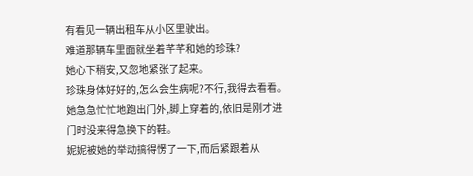有看见一辆出租车从小区里驶出。
难道那辆车里面就坐着芊芊和她的珍珠?
她心下稍安,又忽地紧张了起来。
珍珠身体好好的,怎么会生病呢?不行,我得去看看。
她急急忙忙地跑出门外,脚上穿着的,依旧是刚才进门时没来得急换下的鞋。
妮妮被她的举动搞得愣了一下,而后紧跟着从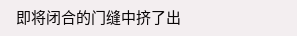即将闭合的门缝中挤了出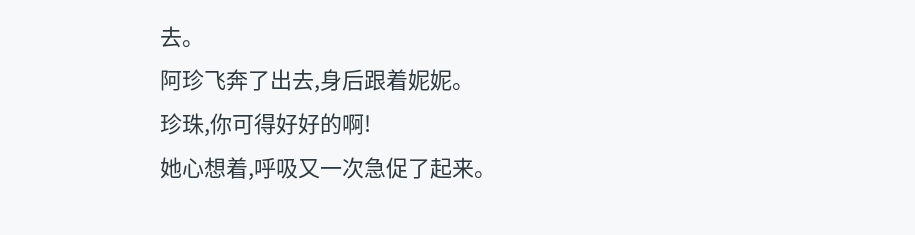去。
阿珍飞奔了出去,身后跟着妮妮。
珍珠,你可得好好的啊!
她心想着,呼吸又一次急促了起来。